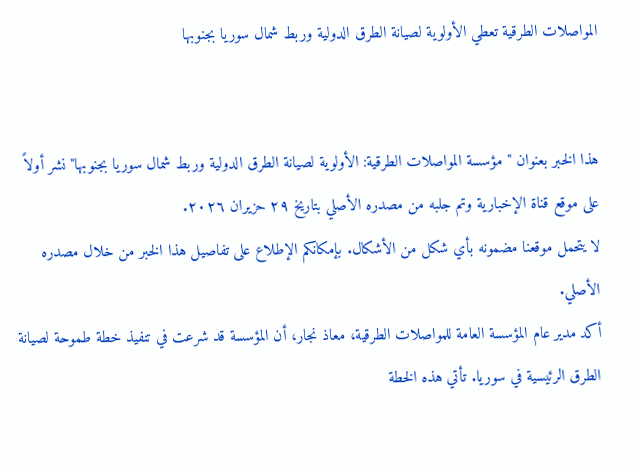المواصلات الطرقية تعطي الأولوية لصيانة الطرق الدولية وربط شمال سوريا بجنوبها


هذا الخبر بعنوان "مؤسسة المواصلات الطرقية: الأولوية لصيانة الطرق الدولية وربط شمال سوريا بجنوبها" نشر أولاً على موقع قناة الإخبارية وتم جلبه من مصدره الأصلي بتاريخ ٢٩ حزيران ٢٠٢٦.
لا يتحمل موقعنا مضمونه بأي شكل من الأشكال. بإمكانكم الإطلاع على تفاصيل هذا الخبر من خلال مصدره الأصلي.
أكد مدير عام المؤسسة العامة للمواصلات الطرقية، معاذ نجار، أن المؤسسة قد شرعت في تنفيذ خطة طموحة لصيانة الطرق الرئيسية في سوريا. تأتي هذه الخطة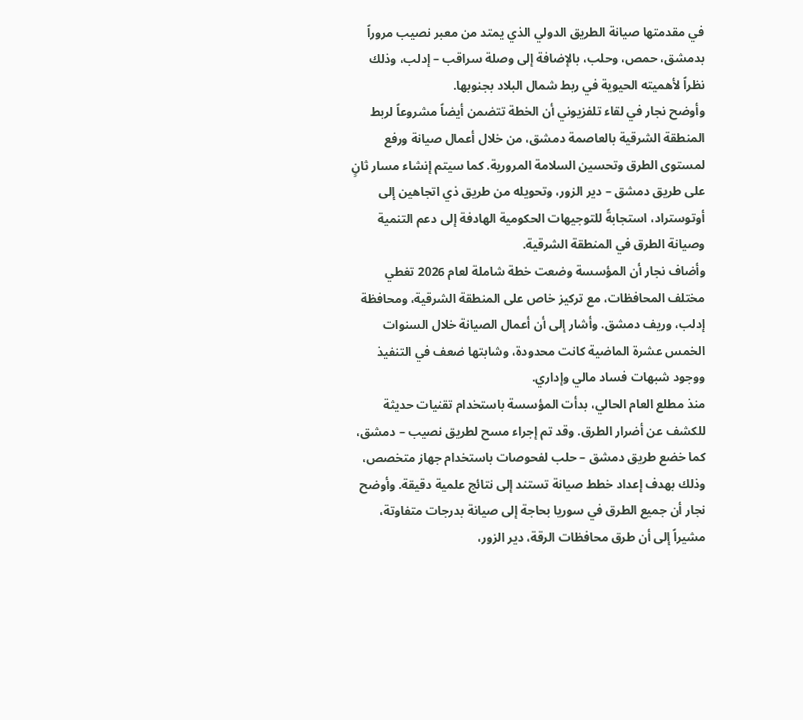في مقدمتها صيانة الطريق الدولي الذي يمتد من معبر نصيب مروراً بدمشق، حمص، وحلب، بالإضافة إلى وصلة سراقب – إدلب، وذلك نظراً لأهميته الحيوية في ربط شمال البلاد بجنوبها.
وأوضح نجار في لقاء تلفزيوني أن الخطة تتضمن أيضاً مشروعاً لربط المنطقة الشرقية بالعاصمة دمشق، من خلال أعمال صيانة ورفع لمستوى الطرق وتحسين السلامة المرورية. كما سيتم إنشاء مسار ثانٍ على طريق دمشق – دير الزور، وتحويله من طريق ذي اتجاهين إلى أوتوستراد، استجابةً للتوجيهات الحكومية الهادفة إلى دعم التنمية وصيانة الطرق في المنطقة الشرقية.
وأضاف نجار أن المؤسسة وضعت خطة شاملة لعام 2026 تغطي مختلف المحافظات، مع تركيز خاص على المنطقة الشرقية، ومحافظة إدلب، وريف دمشق. وأشار إلى أن أعمال الصيانة خلال السنوات الخمس عشرة الماضية كانت محدودة، وشابتها ضعف في التنفيذ ووجود شبهات فساد مالي وإداري.
منذ مطلع العام الحالي، بدأت المؤسسة باستخدام تقنيات حديثة للكشف عن أضرار الطرق. وقد تم إجراء مسح لطريق نصيب – دمشق، كما خضع طريق دمشق – حلب لفحوصات باستخدام جهاز متخصص، وذلك بهدف إعداد خطط صيانة تستند إلى نتائج علمية دقيقة. وأوضح نجار أن جميع الطرق في سوريا بحاجة إلى صيانة بدرجات متفاوتة، مشيراً إلى أن طرق محافظات الرقة، دير الزور،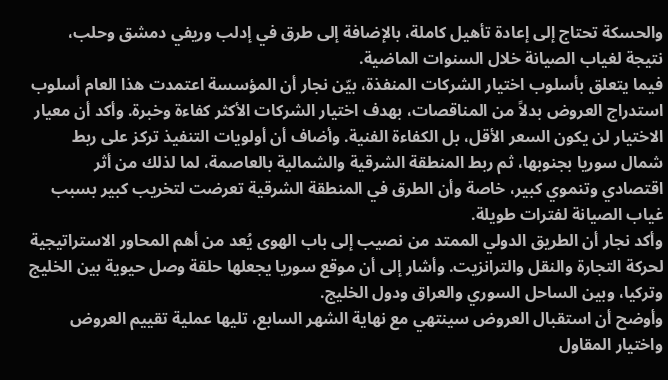والحسكة تحتاج إلى إعادة تأهيل كاملة، بالإضافة إلى طرق في إدلب وريفي دمشق وحلب، نتيجة لغياب الصيانة خلال السنوات الماضية.
فيما يتعلق بأسلوب اختيار الشركات المنفذة، بيّن نجار أن المؤسسة اعتمدت هذا العام أسلوب استدراج العروض بدلاً من المناقصات، بهدف اختيار الشركات الأكثر كفاءة وخبرة. وأكد أن معيار الاختيار لن يكون السعر الأقل، بل الكفاءة الفنية. وأضاف أن أولويات التنفيذ تركز على ربط شمال سوريا بجنوبها، ثم ربط المنطقة الشرقية والشمالية بالعاصمة، لما لذلك من أثر اقتصادي وتنموي كبير، خاصة وأن الطرق في المنطقة الشرقية تعرضت لتخريب كبير بسبب غياب الصيانة لفترات طويلة.
وأكد نجار أن الطريق الدولي الممتد من نصيب إلى باب الهوى يُعد من أهم المحاور الاستراتيجية لحركة التجارة والنقل والترانزيت. وأشار إلى أن موقع سوريا يجعلها حلقة وصل حيوية بين الخليج وتركيا، وبين الساحل السوري والعراق ودول الخليج.
وأوضح أن استقبال العروض سينتهي مع نهاية الشهر السابع، تليها عملية تقييم العروض واختيار المقاول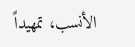الأنسب، تمهيداً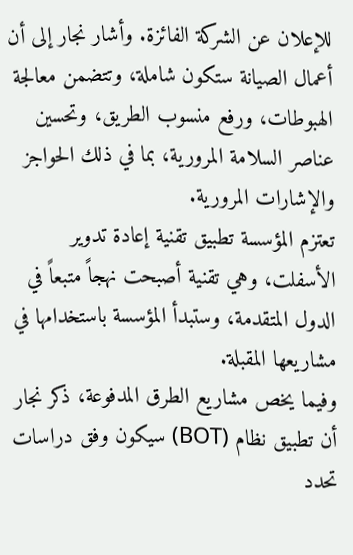للإعلان عن الشركة الفائزة. وأشار نجار إلى أن أعمال الصيانة ستكون شاملة، وتتضمن معالجة الهبوطات، ورفع منسوب الطريق، وتحسين عناصر السلامة المرورية، بما في ذلك الحواجز والإشارات المرورية.
تعتزم المؤسسة تطبيق تقنية إعادة تدوير الأسفلت، وهي تقنية أصبحت نهجاً متبعاً في الدول المتقدمة، وستبدأ المؤسسة باستخدامها في مشاريعها المقبلة.
وفيما يخص مشاريع الطرق المدفوعة، ذكر نجار أن تطبيق نظام (BOT) سيكون وفق دراسات تحدد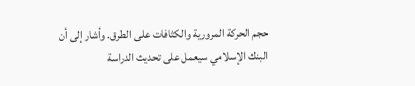حجم الحركة المرورية والكثافات على الطرق. وأشار إلى أن البنك الإسلامي سيعمل على تحديث الدراسة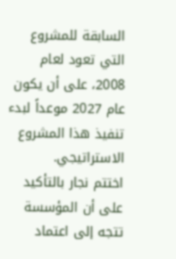السابقة للمشروع التي تعود لعام 2008، على أن يكون عام 2027 موعداً لبدء تنفيذ هذا المشروع الاستراتيجي.
اختتم نجار بالتأكيد على أن المؤسسة تتجه إلى اعتماد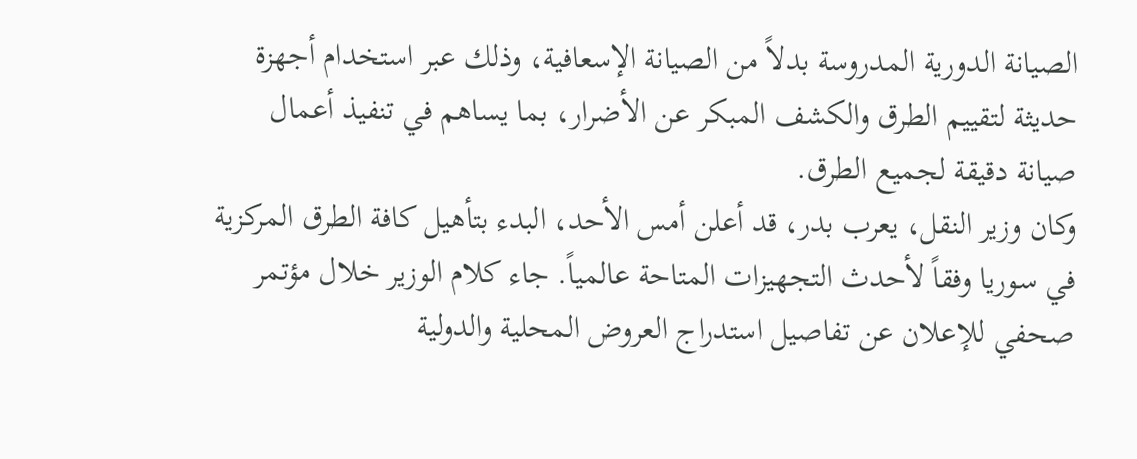الصيانة الدورية المدروسة بدلاً من الصيانة الإسعافية، وذلك عبر استخدام أجهزة حديثة لتقييم الطرق والكشف المبكر عن الأضرار، بما يساهم في تنفيذ أعمال صيانة دقيقة لجميع الطرق.
وكان وزير النقل، يعرب بدر، قد أعلن أمس الأحد، البدء بتأهيل كافة الطرق المركزية في سوريا وفقاً لأحدث التجهيزات المتاحة عالمياً. جاء كلام الوزير خلال مؤتمر صحفي للإعلان عن تفاصيل استدراج العروض المحلية والدولية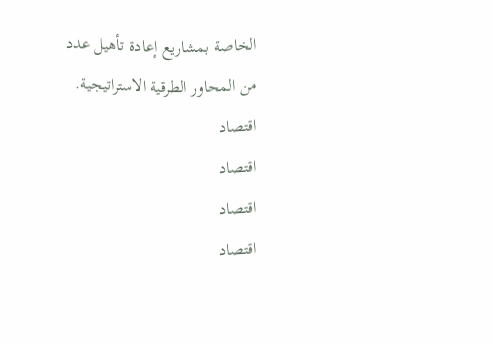الخاصة بمشاريع إعادة تأهيل عدد من المحاور الطرقية الاستراتيجية.
اقتصاد
اقتصاد
اقتصاد
اقتصاد